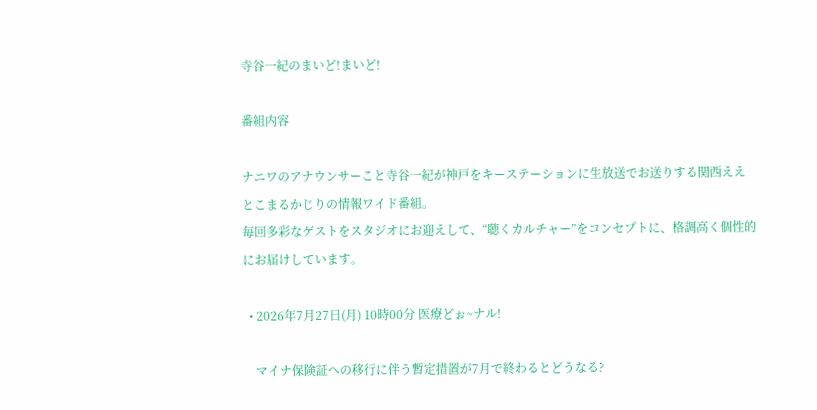寺谷一紀のまいど!まいど!

番組内容

ナニワのアナウンサーこと寺谷一紀が神戸をキーステーションに生放送でお送りする関西ええとこまるかじりの情報ワイド番組。
毎回多彩なゲストをスタジオにお迎えして、“聴くカルチャー”をコンセプトに、格調高く個性的にお届けしています。

  • 2026年7月27日(月) 10時00分 医療どぉ~ナル!

    マイナ保険証への移行に伴う暫定措置が7月で終わるとどうなる?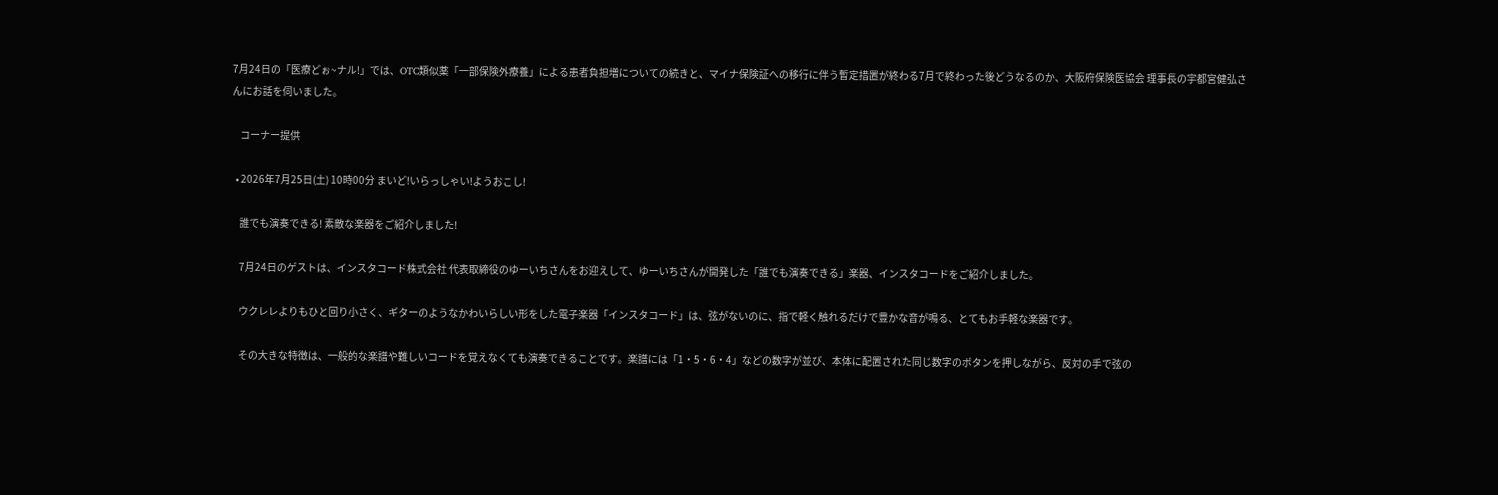7月24日の「医療どぉ~ナル!」では、OTC類似薬「一部保険外療養」による患者負担増についての続きと、マイナ保険証への移行に伴う暫定措置が終わる7月で終わった後どうなるのか、大阪府保険医協会 理事長の宇都宮健弘さんにお話を伺いました。

    コーナー提供

  • 2026年7月25日(土) 10時00分 まいど!いらっしゃい!ようおこし!

    誰でも演奏できる! 素敵な楽器をご紹介しました!

    7月24日のゲストは、インスタコード株式会社 代表取締役のゆーいちさんをお迎えして、ゆーいちさんが開発した「誰でも演奏できる」楽器、インスタコードをご紹介しました。

    ウクレレよりもひと回り小さく、ギターのようなかわいらしい形をした電子楽器「インスタコード」は、弦がないのに、指で軽く触れるだけで豊かな音が鳴る、とてもお手軽な楽器です。

    その大きな特徴は、一般的な楽譜や難しいコードを覚えなくても演奏できることです。楽譜には「1・5・6・4」などの数字が並び、本体に配置された同じ数字のボタンを押しながら、反対の手で弦の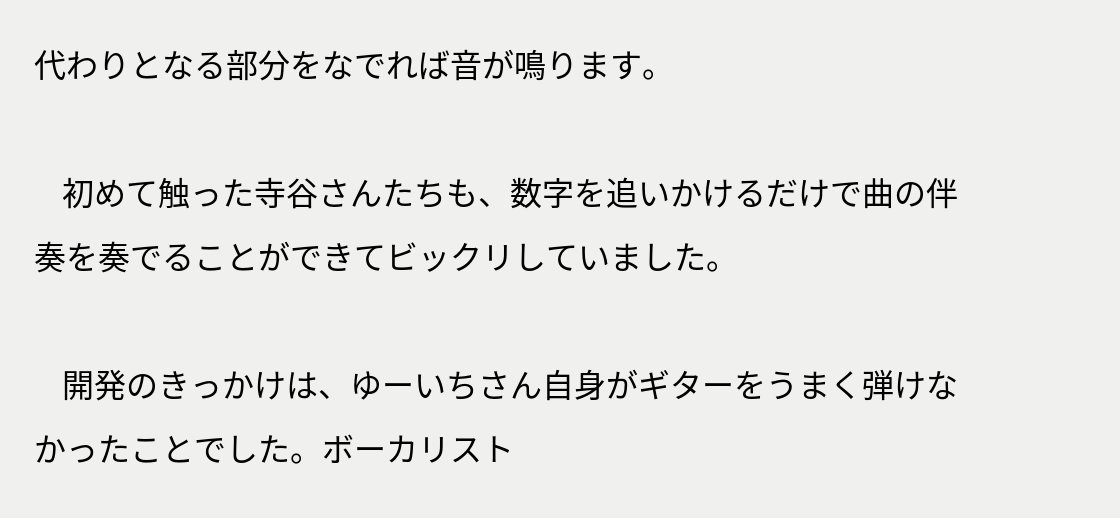代わりとなる部分をなでれば音が鳴ります。

    初めて触った寺谷さんたちも、数字を追いかけるだけで曲の伴奏を奏でることができてビックリしていました。

    開発のきっかけは、ゆーいちさん自身がギターをうまく弾けなかったことでした。ボーカリスト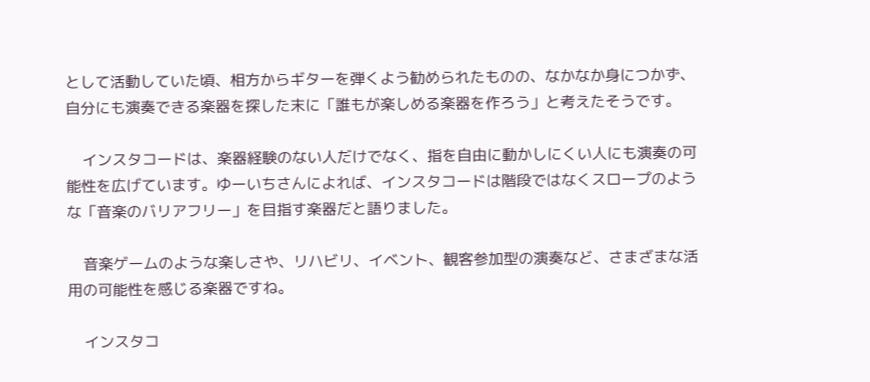として活動していた頃、相方からギターを弾くよう勧められたものの、なかなか身につかず、自分にも演奏できる楽器を探した末に「誰もが楽しめる楽器を作ろう」と考えたそうです。

    インスタコードは、楽器経験のない人だけでなく、指を自由に動かしにくい人にも演奏の可能性を広げています。ゆーいちさんによれば、インスタコードは階段ではなくスロープのような「音楽のバリアフリー」を目指す楽器だと語りました。

    音楽ゲームのような楽しさや、リハビリ、イベント、観客参加型の演奏など、さまざまな活用の可能性を感じる楽器ですね。

    インスタコ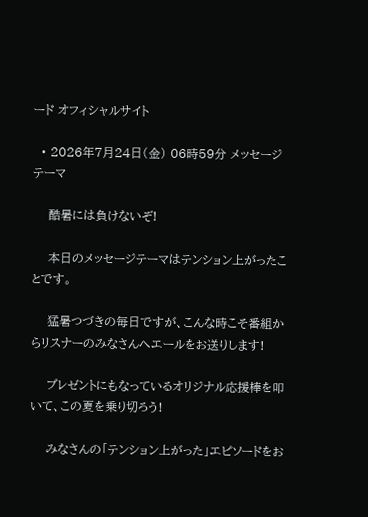ード オフィシャルサイト

  • 2026年7月24日(金) 06時59分 メッセージテーマ

    酷暑には負けないぞ!

    本日のメッセージテーマはテンション上がったことです。

    猛暑つづきの毎日ですが、こんな時こそ番組からリスナーのみなさんへエールをお送りします!

    プレゼントにもなっているオリジナル応援棒を叩いて、この夏を乗り切ろう!

    みなさんの「テンション上がった」エピソードをお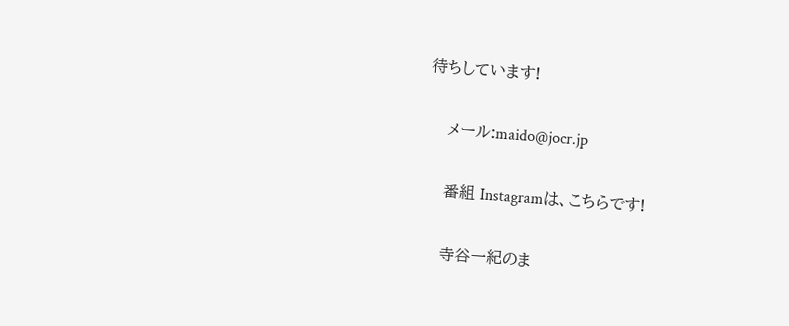待ちしています!

    メール:maido@jocr.jp

    番組 Instagramは、こちらです!

    寺谷一紀のま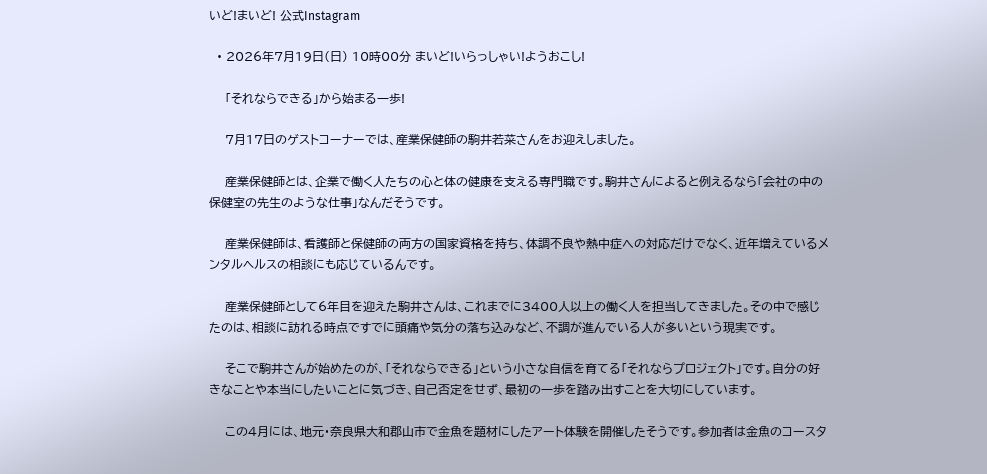いど!まいど! 公式Instagram

  • 2026年7月19日(日) 10時00分 まいど!いらっしゃい!ようおこし!

    「それならできる」から始まる一歩!

    7月17日のゲストコーナーでは、産業保健師の駒井若菜さんをお迎えしました。

    産業保健師とは、企業で働く人たちの心と体の健康を支える専門職です。駒井さんによると例えるなら「会社の中の保健室の先生のような仕事」なんだそうです。

    産業保健師は、看護師と保健師の両方の国家資格を持ち、体調不良や熱中症への対応だけでなく、近年増えているメンタルヘルスの相談にも応じているんです。

    産業保健師として6年目を迎えた駒井さんは、これまでに3400人以上の働く人を担当してきました。その中で感じたのは、相談に訪れる時点ですでに頭痛や気分の落ち込みなど、不調が進んでいる人が多いという現実です。

    そこで駒井さんが始めたのが、「それならできる」という小さな自信を育てる「それならプロジェクト」です。自分の好きなことや本当にしたいことに気づき、自己否定をせず、最初の一歩を踏み出すことを大切にしています。

    この4月には、地元・奈良県大和郡山市で金魚を題材にしたアート体験を開催したそうです。参加者は金魚のコースタ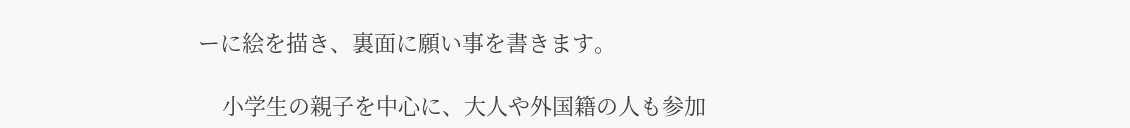ーに絵を描き、裏面に願い事を書きます。

    小学生の親子を中心に、大人や外国籍の人も参加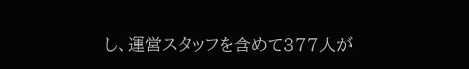し、運営スタッフを含めて377人が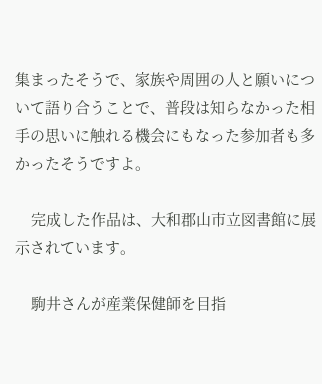集まったそうで、家族や周囲の人と願いについて語り合うことで、普段は知らなかった相手の思いに触れる機会にもなった参加者も多かったそうですよ。

    完成した作品は、大和郡山市立図書館に展示されています。

    駒井さんが産業保健師を目指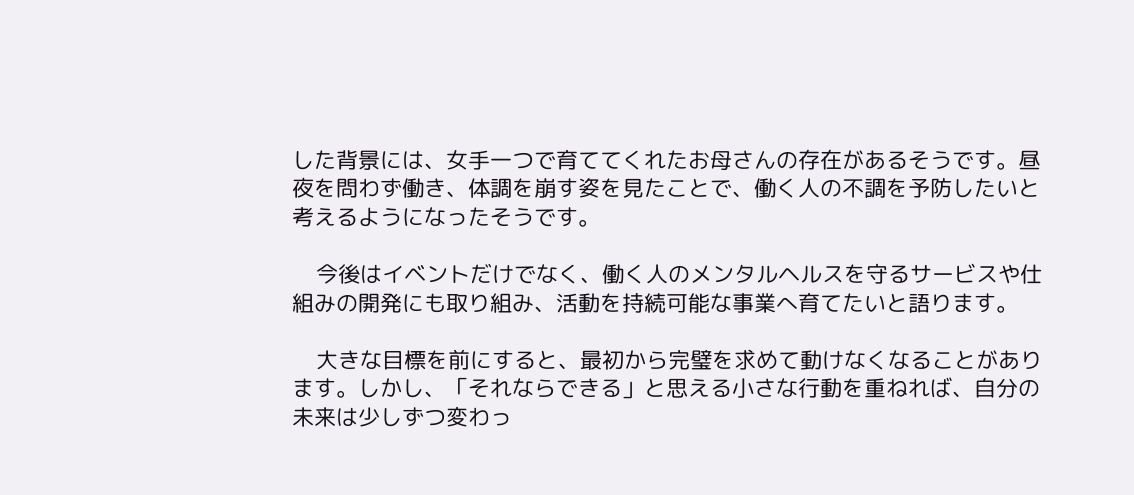した背景には、女手一つで育ててくれたお母さんの存在があるそうです。昼夜を問わず働き、体調を崩す姿を見たことで、働く人の不調を予防したいと考えるようになったそうです。

    今後はイベントだけでなく、働く人のメンタルヘルスを守るサービスや仕組みの開発にも取り組み、活動を持続可能な事業へ育てたいと語ります。

    大きな目標を前にすると、最初から完璧を求めて動けなくなることがあります。しかし、「それならできる」と思える小さな行動を重ねれば、自分の未来は少しずつ変わっ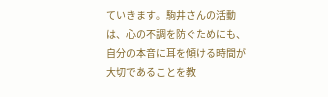ていきます。駒井さんの活動は、心の不調を防ぐためにも、自分の本音に耳を傾ける時間が大切であることを教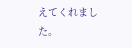えてくれました。